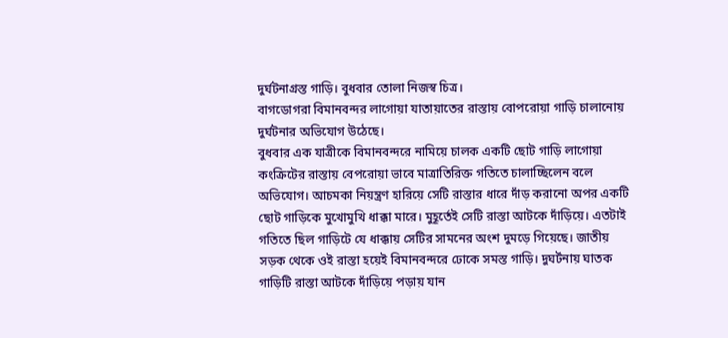দুর্ঘটনাগ্রস্ত গাড়ি। বুধবার তোলা নিজস্ব চিত্র।
বাগডোগরা বিমানবন্দর লাগোয়া যাতায়াতের রাস্তায় বোপরোয়া গাড়ি চালানোয় দুর্ঘটনার অভিযোগ উঠেছে।
বুধবার এক যাত্রীকে বিমানবন্দরে নামিয়ে চালক একটি ছোট গাড়ি লাগোয়া কংক্রিটের রাস্তায় বেপরোয়া ভাবে মাত্রাতিরিক্ত গতিতে চালাচ্ছিলেন বলে অভিযোগ। আচমকা নিয়ন্ত্রণ হারিয়ে সেটি রাস্তার ধারে দাঁড় করানো অপর একটি ছোট গাড়িকে মুখোমুখি ধাক্কা মারে। মুহূর্তেই সেটি রাস্তা আটকে দাঁড়িয়ে। এতটাই গতিতে ছিল গাড়িটে যে ধাক্কায় সেটির সামনের অংশ দুমড়ে গিয়েছে। জাতীয় সড়ক থেকে ওই রাস্তা হয়েই বিমানবন্দরে ঢোকে সমস্ত গাড়ি। দুঘর্টনায় ঘাতক গাড়িটি রাস্তা আটকে দাঁড়িয়ে পড়ায় যান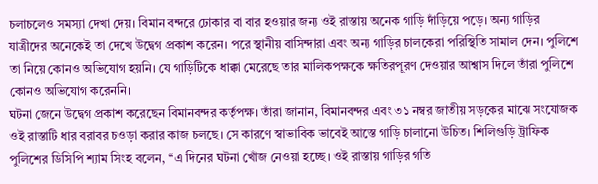চলাচলেও সমস্যা দেখা দেয়। বিমান বন্দরে ঢোকার বা বার হওয়ার জন্য ওই রাস্তায় অনেক গাড়ি দাঁড়িয়ে পড়ে। অন্য গাড়ির যাত্রীদের অনেকেই তা দেখে উদ্বেগ প্রকাশ করেন। পরে স্থানীয় বাসিন্দারা এবং অন্য গাড়ির চালকেরা পরিস্থিতি সামাল দেন। পুলিশে তা নিয়ে কোনও অভিযোগ হয়নি। যে গাড়িটিকে ধাক্কা মেরেছে তার মালিকপক্ষকে ক্ষতিরপূরণ দেওয়ার আশ্বাস দিলে তাঁরা পুলিশে কোনও অভিযোগ করেননি।
ঘটনা জেনে উদ্বেগ প্রকাশ করেছেন বিমানবন্দর কর্তৃপক্ষ। তাঁরা জানান, বিমানবন্দর এবং ৩১ নম্বর জাতীয় সড়কের মাঝে সংযোজক ওই রাস্তাটি ধার বরাবর চওড়া করার কাজ চলছে। সে কারণে স্বাভাবিক ভাবেই আস্তে গাড়ি চালানো উচিত। শিলিগুড়ি ট্রাফিক পুলিশের ডিসিপি শ্যাম সিংহ বলেন, ‘‘এ দিনের ঘটনা খোঁজ নেওয়া হচ্ছে। ওই রাস্তায় গাড়ির গতি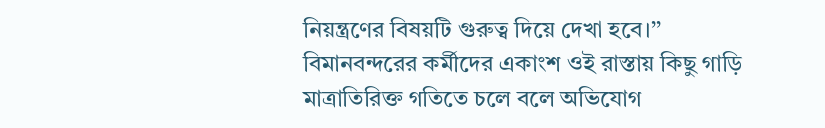নিয়ন্ত্রণের বিষয়টি গুরুত্ব দিয়ে দেখা হবে।’’ বিমানবন্দরের কর্মীদের একাংশ ওই রাস্তায় কিছু গাড়ি মাত্রাতিরিক্ত গতিতে চলে বলে অভিযোগ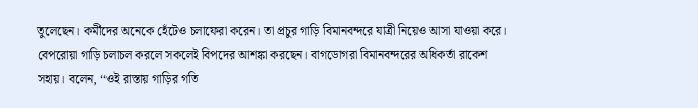তুলেছেন। কর্মীদের অনেকে হেঁটেও চলাফেরা করেন। তা প্রচুর গাড়ি বিমানবন্দরে যাত্রী নিয়েও আসা যাওয়া করে। বেপরোয়া গাড়ি চলাচল করলে সকলেই বিপদের আশঙ্কা করছেন। বাগডোগরা বিমানবন্দরের অধিকর্তা রাকেশ সহায়। বলেন, ‘‘ওই রাস্তায় গাড়ির গতি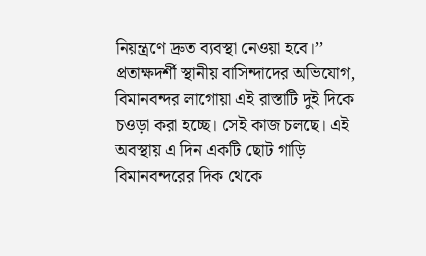নিয়ন্ত্রণে দ্রুত ব্যবস্থা নেওয়া হবে।’’
প্রতাক্ষদর্শী স্থানীয় বাসিন্দাদের অভিযোগ, বিমানবন্দর লাগোয়া এই রাস্তাটি দুই দিকে চওড়া করা হচ্ছে। সেই কাজ চলছে। এই অবস্থায় এ দিন একটি ছোট গাড়ি বিমানবন্দরের দিক থেকে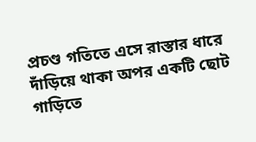প্রচণ্ড গতিতে এসে রাস্তার ধারে দাঁড়িয়ে থাকা অপর একটি ছোট গাড়িতে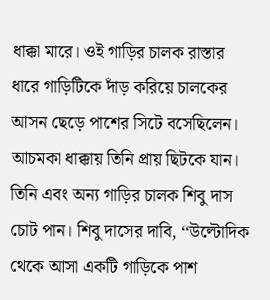ধাক্কা মারে। ওই গাড়ির চালক রাস্তার ধারে গাড়িটিকে দাঁড় করিয়ে চালকের আসন ছেড়ে পাশের সিটে বসেছিলেন। আচমকা ধাক্কায় তিনি প্রায় ছিটকে যান। তিনি এবং অন্য গাড়ির চালক শিবু দাস চোট পান। শিবু দাসের দাবি, ‘‘উল্টোদিক থেকে আসা একটি গাড়িকে পাশ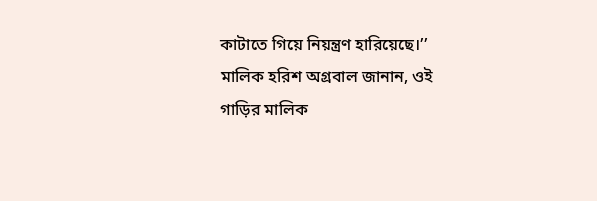কাটাতে গিয়ে নিয়ন্ত্রণ হারিয়েছে।’’ মালিক হরিশ অগ্রবাল জানান, ওই গাড়ির মালিক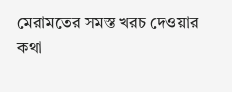মেরামতের সমস্ত খরচ দেওয়ার কথা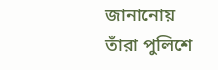জানানোয় তাঁরা পুলিশে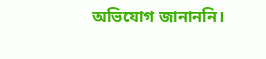অভিযোগ জানাননি।